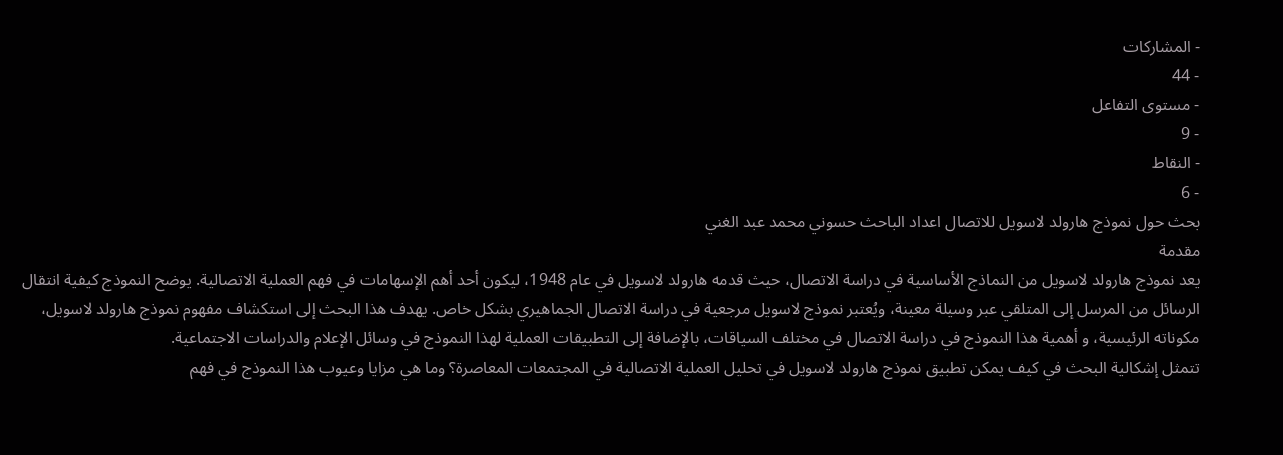- المشاركات
- 44
- مستوى التفاعل
- 9
- النقاط
- 6
بحث حول نموذج هارولد لاسويل للاتصال اعداد الباحث حسوني محمد عبد الغني
مقدمة
يعد نموذج هارولد لاسويل من النماذج الأساسية في دراسة الاتصال، حيث قدمه هارولد لاسويل في عام 1948، ليكون أحد أهم الإسهامات في فهم العملية الاتصالية. يوضح النموذج كيفية انتقال الرسائل من المرسل إلى المتلقي عبر وسيلة معينة، ويُعتبر نموذج لاسويل مرجعية في دراسة الاتصال الجماهيري بشكل خاص. يهدف هذا البحث إلى استكشاف مفهوم نموذج هارولد لاسويل، مكوناته الرئيسية، و أهمية هذا النموذج في دراسة الاتصال في مختلف السياقات، بالإضافة إلى التطبيقات العملية لهذا النموذج في وسائل الإعلام والدراسات الاجتماعية.
تتمثل إشكالية البحث في كيف يمكن تطبيق نموذج هارولد لاسويل في تحليل العملية الاتصالية في المجتمعات المعاصرة؟ وما هي مزايا وعيوب هذا النموذج في فهم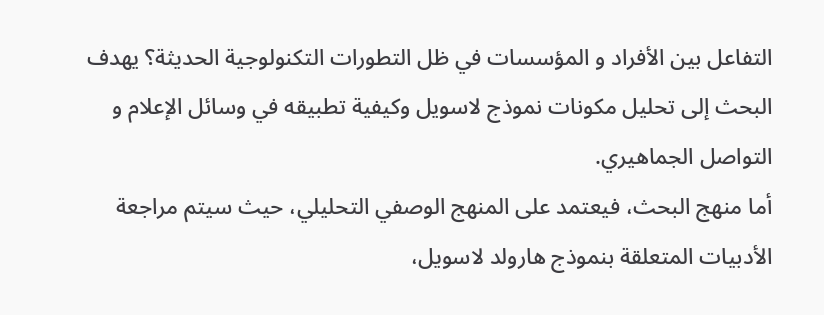التفاعل بين الأفراد و المؤسسات في ظل التطورات التكنولوجية الحديثة؟ يهدف البحث إلى تحليل مكونات نموذج لاسويل وكيفية تطبيقه في وسائل الإعلام و التواصل الجماهيري.
أما منهج البحث، فيعتمد على المنهج الوصفي التحليلي، حيث سيتم مراجعة الأدبيات المتعلقة بنموذج هارولد لاسويل،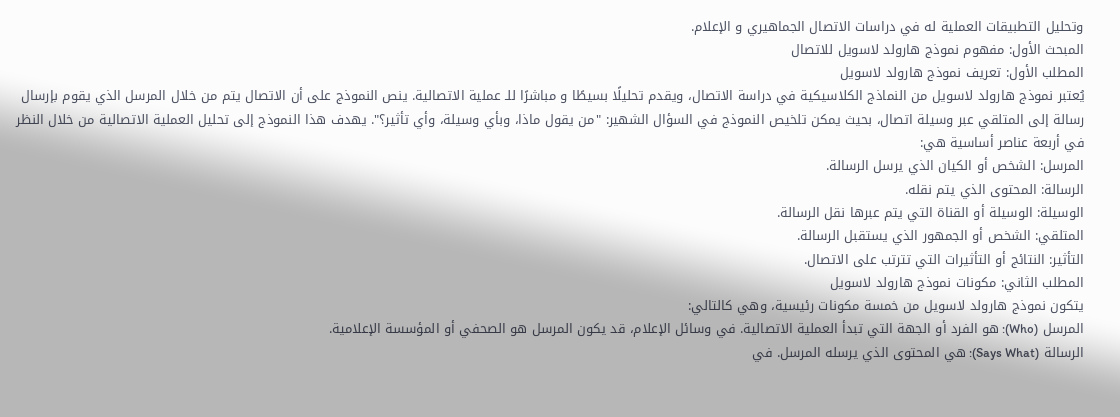وتحليل التطبيقات العملية له في دراسات الاتصال الجماهيري و الإعلام.
المبحث الأول: مفهوم نموذج هارولد لاسويل للاتصال
المطلب الأول: تعريف نموذج هارولد لاسويل
يُعتبر نموذج هارولد لاسويل من النماذج الكلاسيكية في دراسة الاتصال، ويقدم تحليلًا بسيطًا و مباشرًا للـ عملية الاتصالية. ينص النموذج على أن الاتصال يتم من خلال المرسل الذي يقوم بإرسال رسالة إلى المتلقي عبر وسيلة اتصال، بحيث يمكن تلخيص النموذج في السؤال الشهير: "من يقول ماذا، وبأي وسيلة، وأي تأثير؟". يهدف هذا النموذج إلى تحليل العملية الاتصالية من خلال النظر في أربعة عناصر أساسية هي:
المرسل: الشخص أو الكيان الذي يرسل الرسالة.
الرسالة: المحتوى الذي يتم نقله.
الوسيلة: الوسيلة أو القناة التي يتم عبرها نقل الرسالة.
المتلقي: الشخص أو الجمهور الذي يستقبل الرسالة.
التأثير: النتائج أو التأثيرات التي تترتب على الاتصال.
المطلب الثاني: مكونات نموذج هارولد لاسويل
يتكون نموذج هارولد لاسويل من خمسة مكونات رئيسية، وهي كالتالي:
المرسل (Who): هو الفرد أو الجهة التي تبدأ العملية الاتصالية. في وسائل الإعلام، قد يكون المرسل هو الصحفي أو المؤسسة الإعلامية.
الرسالة (Says What): هي المحتوى الذي يرسله المرسل. في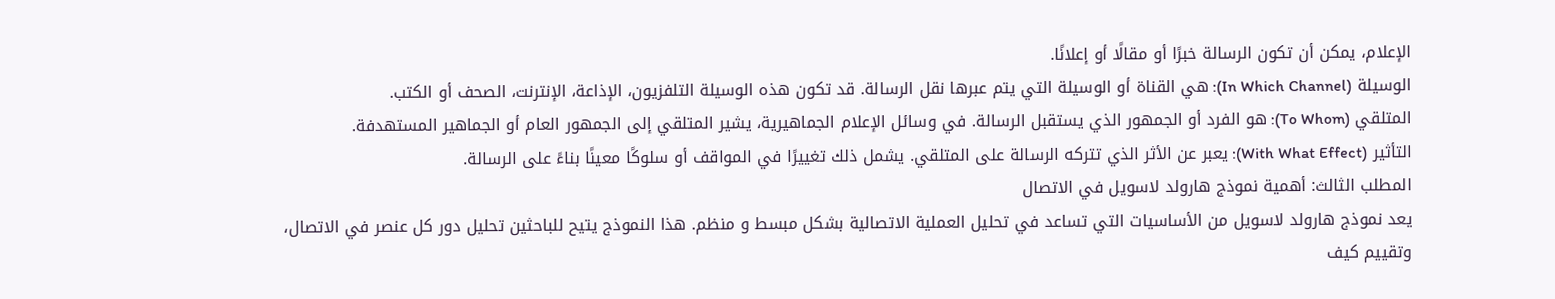الإعلام، يمكن أن تكون الرسالة خبرًا أو مقالًا أو إعلانًا.
الوسيلة (In Which Channel): هي القناة أو الوسيلة التي يتم عبرها نقل الرسالة. قد تكون هذه الوسيلة التلفزيون، الإذاعة، الإنترنت، الصحف أو الكتب.
المتلقي (To Whom): هو الفرد أو الجمهور الذي يستقبل الرسالة. في وسائل الإعلام الجماهيرية، يشير المتلقي إلى الجمهور العام أو الجماهير المستهدفة.
التأثير (With What Effect): يعبر عن الأثر الذي تتركه الرسالة على المتلقي. يشمل ذلك تغييرًا في المواقف أو سلوكًا معينًا بناءً على الرسالة.
المطلب الثالث: أهمية نموذج هارولد لاسويل في الاتصال
يعد نموذج هارولد لاسويل من الأساسيات التي تساعد في تحليل العملية الاتصالية بشكل مبسط و منظم. هذا النموذج يتيح للباحثين تحليل دور كل عنصر في الاتصال، وتقييم كيف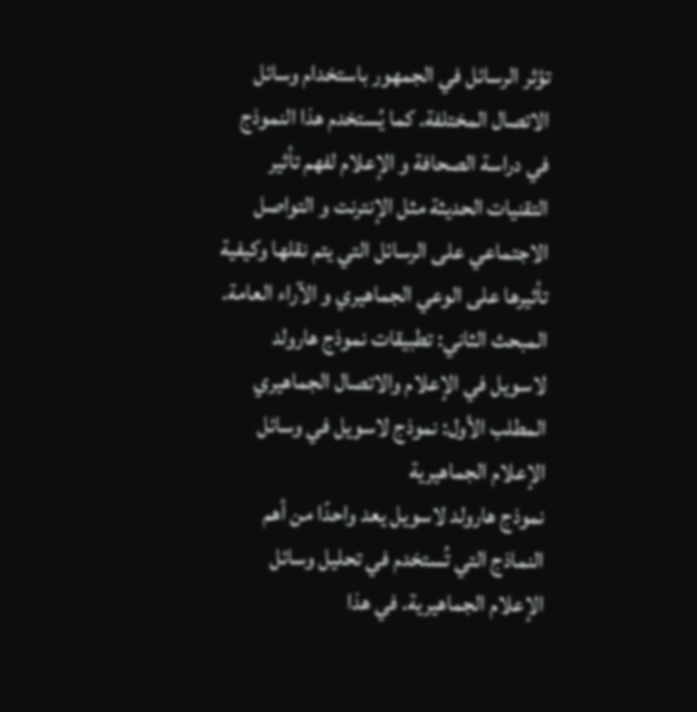تؤثر الرسائل في الجمهور باستخدام وسائل الاتصال المختلفة. كما يُستخدم هذا النموذج في دراسة الصحافة و الإعلام لفهم تأثير التقنيات الحديثة مثل الإنترنت و التواصل الاجتماعي على الرسائل التي يتم نقلها وكيفية تأثيرها على الوعي الجماهيري و الآراء العامة.
المبحث الثاني: تطبيقات نموذج هارولد لاسويل في الإعلام والاتصال الجماهيري
المطلب الأول: نموذج لاسويل في وسائل الإعلام الجماهيرية
نموذج هارولد لاسويل يعد واحدًا من أهم النماذج التي تُستخدم في تحليل وسائل الإعلام الجماهيرية. في هذا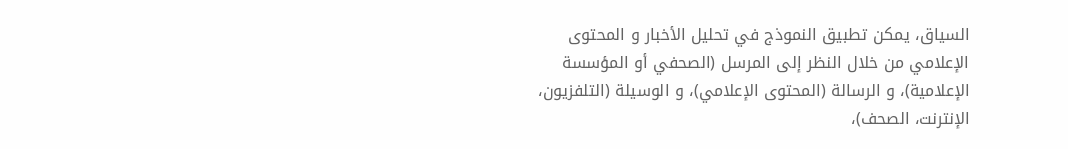السياق، يمكن تطبيق النموذج في تحليل الأخبار و المحتوى الإعلامي من خلال النظر إلى المرسل (الصحفي أو المؤسسة الإعلامية)، و الرسالة (المحتوى الإعلامي)، و الوسيلة (التلفزيون، الإنترنت، الصحف)،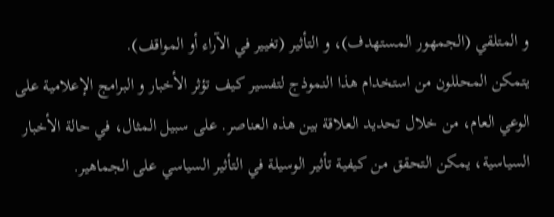و المتلقي (الجمهور المستهدف)، و التأثير (تغيير في الآراء أو المواقف).
يتمكن المحللون من استخدام هذا النموذج لتفسير كيف تؤثر الأخبار و البرامج الإعلامية على الوعي العام، من خلال تحديد العلاقة بين هذه العناصر. على سبيل المثال، في حالة الأخبار السياسية، يمكن التحقق من كيفية تأثير الوسيلة في التأثير السياسي على الجماهير.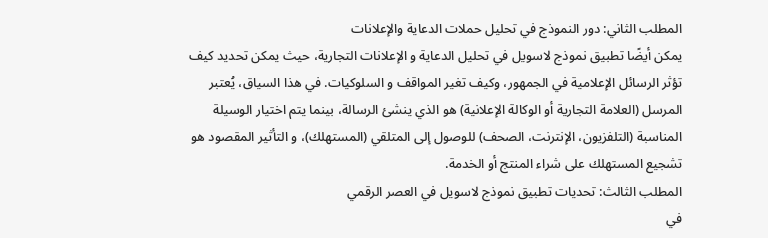المطلب الثاني: دور النموذج في تحليل حملات الدعاية والإعلانات
يمكن أيضًا تطبيق نموذج لاسويل في تحليل الدعاية و الإعلانات التجارية، حيث يمكن تحديد كيف تؤثر الرسائل الإعلامية في الجمهور، وكيف تغير المواقف و السلوكيات. في هذا السياق، يُعتبر المرسل (العلامة التجارية أو الوكالة الإعلانية) هو الذي ينشئ الرسالة، بينما يتم اختيار الوسيلة المناسبة (التلفزيون، الإنترنت، الصحف) للوصول إلى المتلقي (المستهلك)، و التأثير المقصود هو تشجيع المستهلك على شراء المنتج أو الخدمة.
المطلب الثالث: تحديات تطبيق نموذج لاسويل في العصر الرقمي
في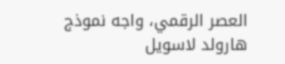العصر الرقمي، واجه نموذج هارولد لاسويل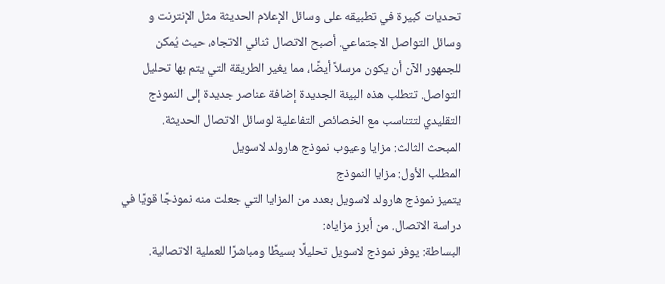تحديات كبيرة في تطبيقه على وسائل الإعلام الحديثة مثل الإنترنت و وسائل التواصل الاجتماعي. أصبح الاتصال ثنائي الاتجاه، حيث يُمكن للجمهور الآن أن يكون مرسلاً أيضًا، مما يغير الطريقة التي يتم بها تحليل التواصل. تتطلب هذه البيئة الجديدة إضافة عناصر جديدة إلى النموذج التقليدي لتتناسب مع الخصائص التفاعلية لوسائل الاتصال الحديثة.
المبحث الثالث: مزايا وعيوب نموذج هارولد لاسويل
المطلب الأول: مزايا النموذج
يتميز نموذج هارولد لاسويل بعدد من المزايا التي جعلت منه نموذجًا قويًا في دراسة الاتصال. من أبرز مزاياه:
البساطة: يوفر نموذج لاسويل تحليلًا بسيطًا ومباشرًا للعملية الاتصالية.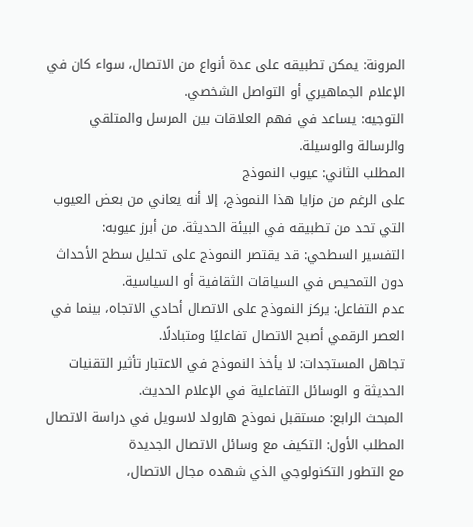المرونة: يمكن تطبيقه على عدة أنواع من الاتصال، سواء كان في الإعلام الجماهيري أو التواصل الشخصي.
التوجيه: يساعد في فهم العلاقات بين المرسل والمتلقي والرسالة والوسيلة.
المطلب الثاني: عيوب النموذج
على الرغم من مزايا هذا النموذج، إلا أنه يعاني من بعض العيوب التي تحد من تطبيقه في البيئة الحديثة. من أبرز عيوبه:
التفسير السطحي: قد يقتصر النموذج على تحليل سطح الأحداث دون التمحيص في السياقات الثقافية أو السياسية.
عدم التفاعل: يركز النموذج على الاتصال أحادي الاتجاه، بينما في العصر الرقمي أصبح الاتصال تفاعليًا ومتبادلًا.
تجاهل المستجدات: لا يأخذ النموذج في الاعتبار تأثير التقنيات الحديثة و الوسائل التفاعلية في الإعلام الحديث.
المبحث الرابع: مستقبل نموذج هارولد لاسويل في دراسة الاتصال
المطلب الأول: التكيف مع وسائل الاتصال الجديدة
مع التطور التكنولوجي الذي شهده مجال الاتصال،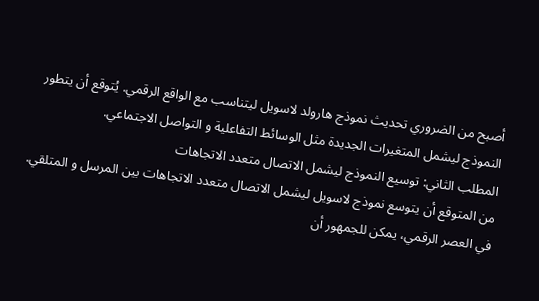أصبح من الضروري تحديث نموذج هارولد لاسويل ليتناسب مع الواقع الرقمي. يُتوقع أن يتطور النموذج ليشمل المتغيرات الجديدة مثل الوسائط التفاعلية و التواصل الاجتماعي.
المطلب الثاني: توسيع النموذج ليشمل الاتصال متعدد الاتجاهات
من المتوقع أن يتوسع نموذج لاسويل ليشمل الاتصال متعدد الاتجاهات بين المرسل و المتلقي. في العصر الرقمي، يمكن للجمهور أن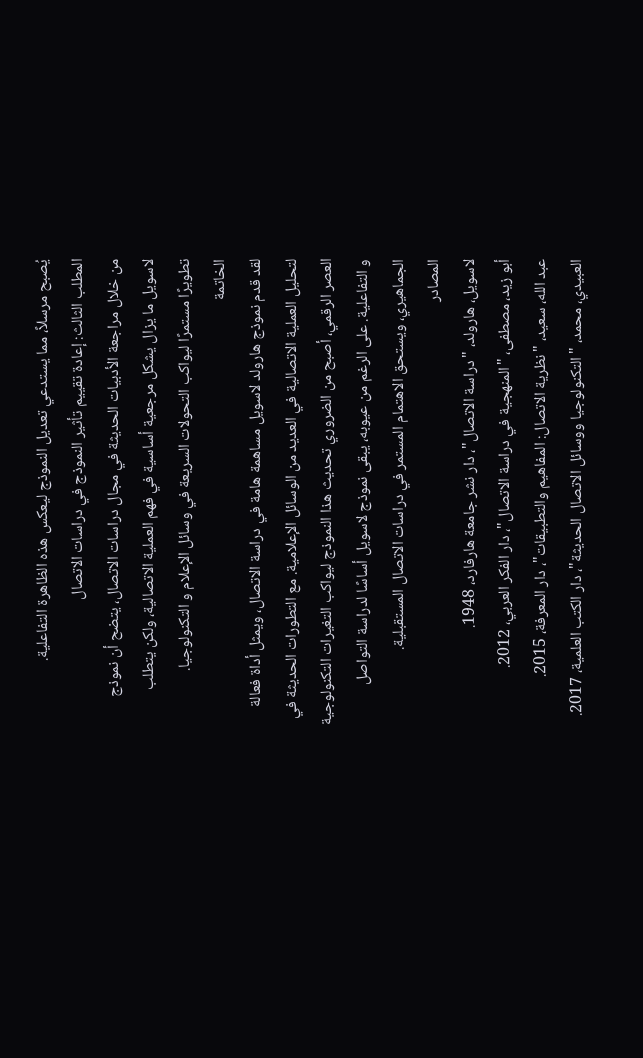يُصبح مرسلاً، مما يستدعي تعديل النموذج ليعكس هذه الظاهرة التفاعلية.
المطلب الثالث: إعادة تقييم تأثير النموذج في دراسات الاتصال
من خلال مراجعة الأدبيات الحديثة في مجال دراسات الاتصال، يتضح أن نموذج لاسويل ما يزال يشكل مرجعية أساسية في فهم العملية الاتصالية، ولكن يتطلب تطويرًا مستمرًا ليواكب التحولات السريعة في وسائل الإعلام و التكنولوجيا.
الخاتمة
لقد قدم نموذج هارولد لاسويل مساهمة هامة في دراسة الاتصال، ويمثل أداة فعالة لتحليل العملية الاتصالية في العديد من الوسائل الإعلامية. مع التطورات الحديثة في العصر الرقمي، أصبح من الضروري تحديث هذا النموذج ليواكب التغيرات التكنولوجية و التفاعلية. على الرغم من عيوبه، يبقى نموذج لاسويل أساسًا لدراسة التواصل الجماهيري، ويستحق الاهتمام المستمر في دراسات الاتصال المستقبلية.
المصادر
لاسويل، هارولد، "دراسة الاتصال"، دار نشر جامعة هارفارد، 1948.
أبو زيد، مصطفى، "المنهجية في دراسة الاتصال"، دار الفكر العربي، 2012.
عبد الله، سعيد، "نظرية الاتصال: المفاهيم والتطبيقات"، دار المعرفة، 2015.
العبيدي، محمد، "التكنولوجيا ووسائل الاتصال الحديثة"، دار الكتب العلمية، 2017.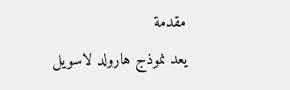مقدمة
يعد نموذج هارولد لاسويل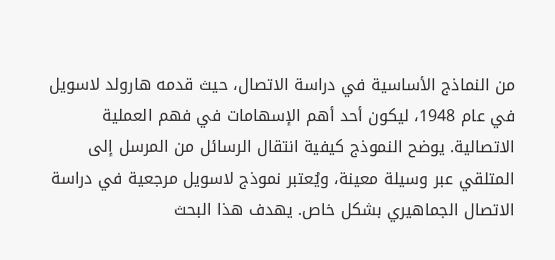من النماذج الأساسية في دراسة الاتصال، حيث قدمه هارولد لاسويل في عام 1948، ليكون أحد أهم الإسهامات في فهم العملية الاتصالية. يوضح النموذج كيفية انتقال الرسائل من المرسل إلى المتلقي عبر وسيلة معينة، ويُعتبر نموذج لاسويل مرجعية في دراسة الاتصال الجماهيري بشكل خاص. يهدف هذا البحث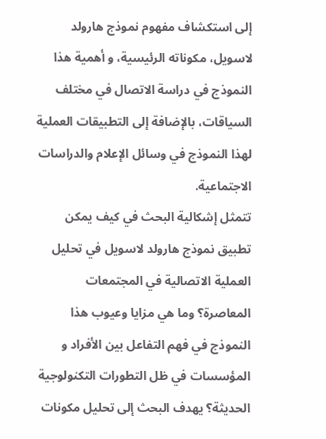إلى استكشاف مفهوم نموذج هارولد لاسويل، مكوناته الرئيسية، و أهمية هذا النموذج في دراسة الاتصال في مختلف السياقات، بالإضافة إلى التطبيقات العملية لهذا النموذج في وسائل الإعلام والدراسات الاجتماعية.
تتمثل إشكالية البحث في كيف يمكن تطبيق نموذج هارولد لاسويل في تحليل العملية الاتصالية في المجتمعات المعاصرة؟ وما هي مزايا وعيوب هذا النموذج في فهم التفاعل بين الأفراد و المؤسسات في ظل التطورات التكنولوجية الحديثة؟ يهدف البحث إلى تحليل مكونات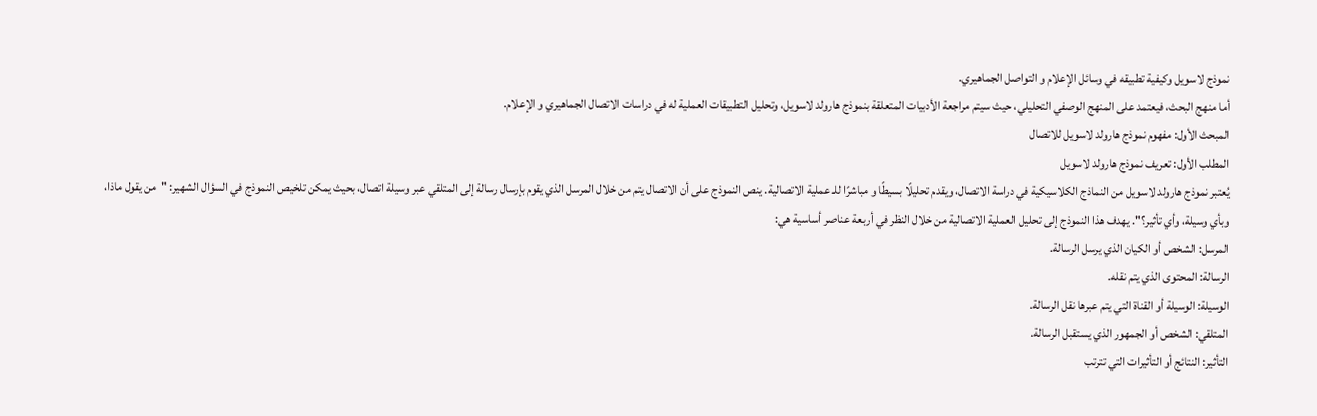نموذج لاسويل وكيفية تطبيقه في وسائل الإعلام و التواصل الجماهيري.
أما منهج البحث، فيعتمد على المنهج الوصفي التحليلي، حيث سيتم مراجعة الأدبيات المتعلقة بنموذج هارولد لاسويل، وتحليل التطبيقات العملية له في دراسات الاتصال الجماهيري و الإعلام.
المبحث الأول: مفهوم نموذج هارولد لاسويل للاتصال
المطلب الأول: تعريف نموذج هارولد لاسويل
يُعتبر نموذج هارولد لاسويل من النماذج الكلاسيكية في دراسة الاتصال، ويقدم تحليلًا بسيطًا و مباشرًا للـ عملية الاتصالية. ينص النموذج على أن الاتصال يتم من خلال المرسل الذي يقوم بإرسال رسالة إلى المتلقي عبر وسيلة اتصال، بحيث يمكن تلخيص النموذج في السؤال الشهير: "من يقول ماذا، وبأي وسيلة، وأي تأثير؟". يهدف هذا النموذج إلى تحليل العملية الاتصالية من خلال النظر في أربعة عناصر أساسية هي:
المرسل: الشخص أو الكيان الذي يرسل الرسالة.
الرسالة: المحتوى الذي يتم نقله.
الوسيلة: الوسيلة أو القناة التي يتم عبرها نقل الرسالة.
المتلقي: الشخص أو الجمهور الذي يستقبل الرسالة.
التأثير: النتائج أو التأثيرات التي تترتب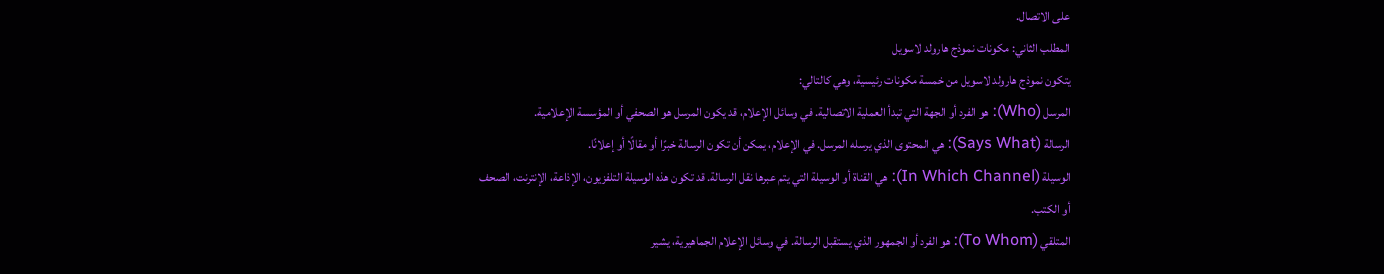على الاتصال.
المطلب الثاني: مكونات نموذج هارولد لاسويل
يتكون نموذج هارولد لاسويل من خمسة مكونات رئيسية، وهي كالتالي:
المرسل (Who): هو الفرد أو الجهة التي تبدأ العملية الاتصالية. في وسائل الإعلام، قد يكون المرسل هو الصحفي أو المؤسسة الإعلامية.
الرسالة (Says What): هي المحتوى الذي يرسله المرسل. في الإعلام، يمكن أن تكون الرسالة خبرًا أو مقالًا أو إعلانًا.
الوسيلة (In Which Channel): هي القناة أو الوسيلة التي يتم عبرها نقل الرسالة. قد تكون هذه الوسيلة التلفزيون، الإذاعة، الإنترنت، الصحف أو الكتب.
المتلقي (To Whom): هو الفرد أو الجمهور الذي يستقبل الرسالة. في وسائل الإعلام الجماهيرية، يشير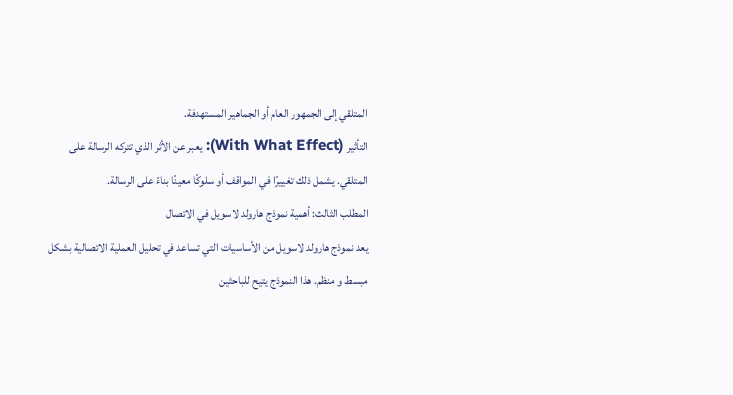المتلقي إلى الجمهور العام أو الجماهير المستهدفة.
التأثير (With What Effect): يعبر عن الأثر الذي تتركه الرسالة على المتلقي. يشمل ذلك تغييرًا في المواقف أو سلوكًا معينًا بناءً على الرسالة.
المطلب الثالث: أهمية نموذج هارولد لاسويل في الاتصال
يعد نموذج هارولد لاسويل من الأساسيات التي تساعد في تحليل العملية الاتصالية بشكل مبسط و منظم. هذا النموذج يتيح للباحثين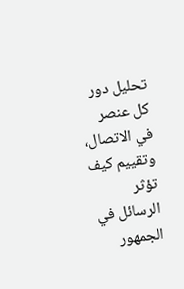تحليل دور كل عنصر في الاتصال، وتقييم كيف تؤثر الرسائل في الجمهور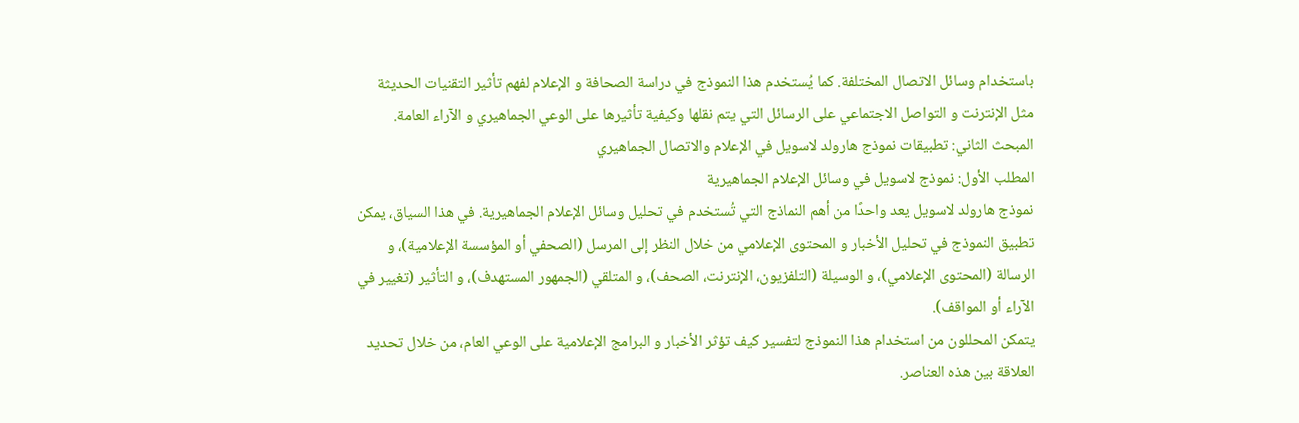باستخدام وسائل الاتصال المختلفة. كما يُستخدم هذا النموذج في دراسة الصحافة و الإعلام لفهم تأثير التقنيات الحديثة مثل الإنترنت و التواصل الاجتماعي على الرسائل التي يتم نقلها وكيفية تأثيرها على الوعي الجماهيري و الآراء العامة.
المبحث الثاني: تطبيقات نموذج هارولد لاسويل في الإعلام والاتصال الجماهيري
المطلب الأول: نموذج لاسويل في وسائل الإعلام الجماهيرية
نموذج هارولد لاسويل يعد واحدًا من أهم النماذج التي تُستخدم في تحليل وسائل الإعلام الجماهيرية. في هذا السياق، يمكن تطبيق النموذج في تحليل الأخبار و المحتوى الإعلامي من خلال النظر إلى المرسل (الصحفي أو المؤسسة الإعلامية)، و الرسالة (المحتوى الإعلامي)، و الوسيلة (التلفزيون، الإنترنت، الصحف)، و المتلقي (الجمهور المستهدف)، و التأثير (تغيير في الآراء أو المواقف).
يتمكن المحللون من استخدام هذا النموذج لتفسير كيف تؤثر الأخبار و البرامج الإعلامية على الوعي العام، من خلال تحديد العلاقة بين هذه العناصر.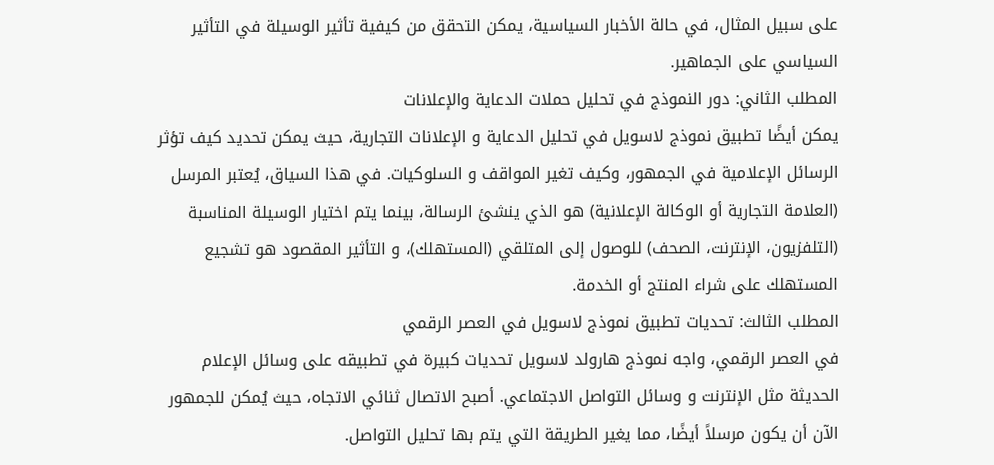على سبيل المثال، في حالة الأخبار السياسية، يمكن التحقق من كيفية تأثير الوسيلة في التأثير السياسي على الجماهير.
المطلب الثاني: دور النموذج في تحليل حملات الدعاية والإعلانات
يمكن أيضًا تطبيق نموذج لاسويل في تحليل الدعاية و الإعلانات التجارية، حيث يمكن تحديد كيف تؤثر الرسائل الإعلامية في الجمهور، وكيف تغير المواقف و السلوكيات. في هذا السياق، يُعتبر المرسل (العلامة التجارية أو الوكالة الإعلانية) هو الذي ينشئ الرسالة، بينما يتم اختيار الوسيلة المناسبة (التلفزيون، الإنترنت، الصحف) للوصول إلى المتلقي (المستهلك)، و التأثير المقصود هو تشجيع المستهلك على شراء المنتج أو الخدمة.
المطلب الثالث: تحديات تطبيق نموذج لاسويل في العصر الرقمي
في العصر الرقمي، واجه نموذج هارولد لاسويل تحديات كبيرة في تطبيقه على وسائل الإعلام الحديثة مثل الإنترنت و وسائل التواصل الاجتماعي. أصبح الاتصال ثنائي الاتجاه، حيث يُمكن للجمهور الآن أن يكون مرسلاً أيضًا، مما يغير الطريقة التي يتم بها تحليل التواصل.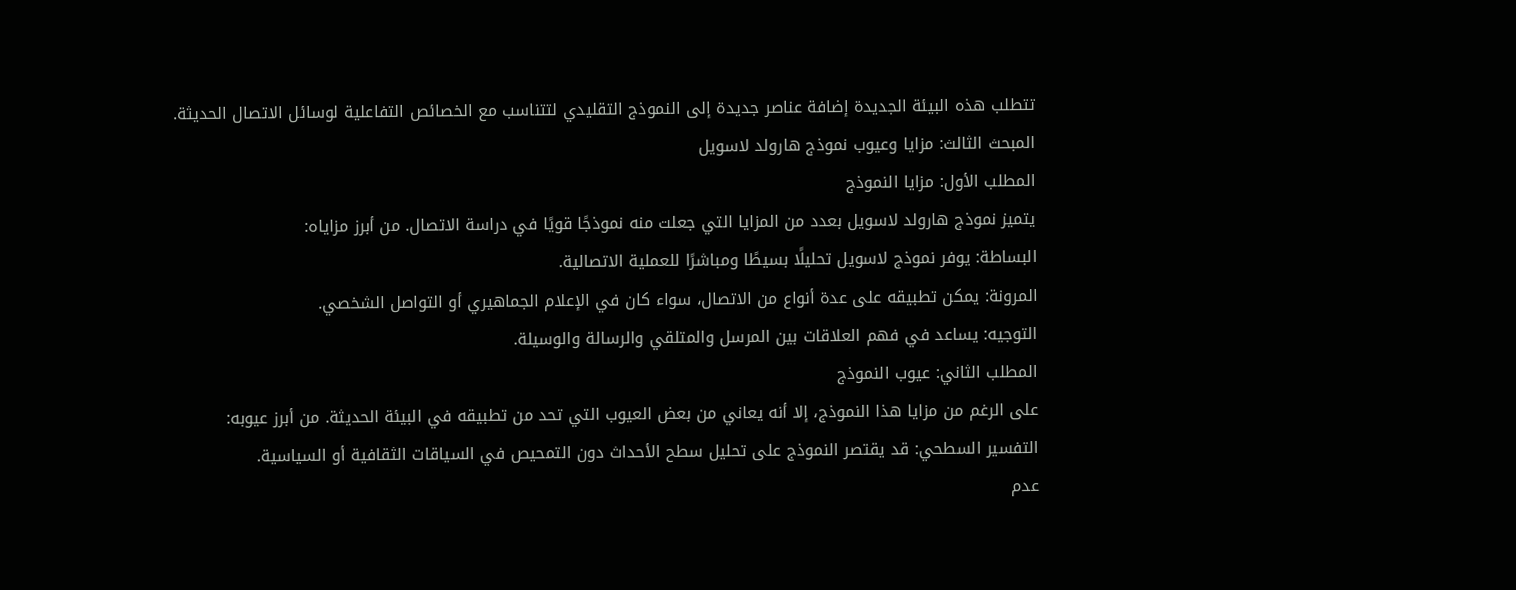تتطلب هذه البيئة الجديدة إضافة عناصر جديدة إلى النموذج التقليدي لتتناسب مع الخصائص التفاعلية لوسائل الاتصال الحديثة.
المبحث الثالث: مزايا وعيوب نموذج هارولد لاسويل
المطلب الأول: مزايا النموذج
يتميز نموذج هارولد لاسويل بعدد من المزايا التي جعلت منه نموذجًا قويًا في دراسة الاتصال. من أبرز مزاياه:
البساطة: يوفر نموذج لاسويل تحليلًا بسيطًا ومباشرًا للعملية الاتصالية.
المرونة: يمكن تطبيقه على عدة أنواع من الاتصال، سواء كان في الإعلام الجماهيري أو التواصل الشخصي.
التوجيه: يساعد في فهم العلاقات بين المرسل والمتلقي والرسالة والوسيلة.
المطلب الثاني: عيوب النموذج
على الرغم من مزايا هذا النموذج، إلا أنه يعاني من بعض العيوب التي تحد من تطبيقه في البيئة الحديثة. من أبرز عيوبه:
التفسير السطحي: قد يقتصر النموذج على تحليل سطح الأحداث دون التمحيص في السياقات الثقافية أو السياسية.
عدم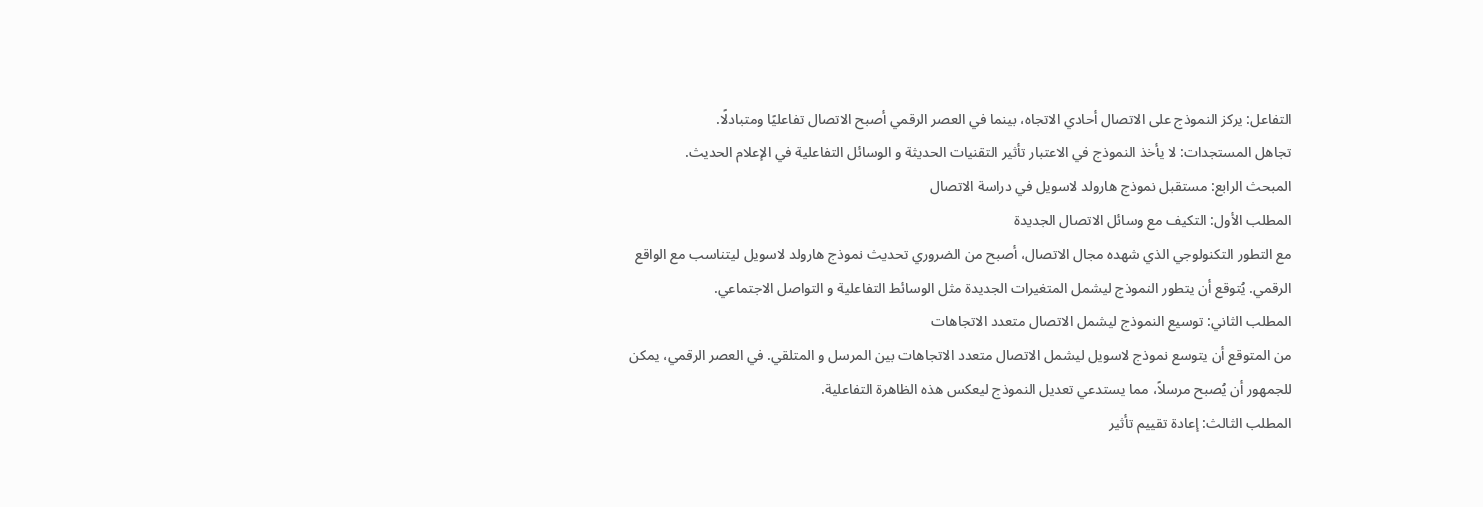التفاعل: يركز النموذج على الاتصال أحادي الاتجاه، بينما في العصر الرقمي أصبح الاتصال تفاعليًا ومتبادلًا.
تجاهل المستجدات: لا يأخذ النموذج في الاعتبار تأثير التقنيات الحديثة و الوسائل التفاعلية في الإعلام الحديث.
المبحث الرابع: مستقبل نموذج هارولد لاسويل في دراسة الاتصال
المطلب الأول: التكيف مع وسائل الاتصال الجديدة
مع التطور التكنولوجي الذي شهده مجال الاتصال، أصبح من الضروري تحديث نموذج هارولد لاسويل ليتناسب مع الواقع الرقمي. يُتوقع أن يتطور النموذج ليشمل المتغيرات الجديدة مثل الوسائط التفاعلية و التواصل الاجتماعي.
المطلب الثاني: توسيع النموذج ليشمل الاتصال متعدد الاتجاهات
من المتوقع أن يتوسع نموذج لاسويل ليشمل الاتصال متعدد الاتجاهات بين المرسل و المتلقي. في العصر الرقمي، يمكن للجمهور أن يُصبح مرسلاً، مما يستدعي تعديل النموذج ليعكس هذه الظاهرة التفاعلية.
المطلب الثالث: إعادة تقييم تأثير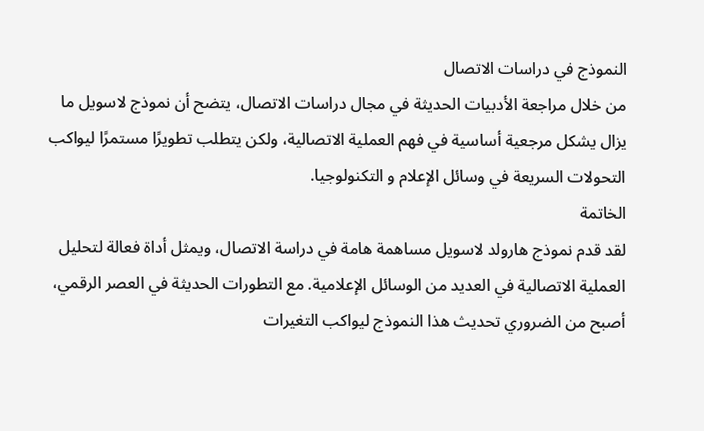النموذج في دراسات الاتصال
من خلال مراجعة الأدبيات الحديثة في مجال دراسات الاتصال، يتضح أن نموذج لاسويل ما يزال يشكل مرجعية أساسية في فهم العملية الاتصالية، ولكن يتطلب تطويرًا مستمرًا ليواكب التحولات السريعة في وسائل الإعلام و التكنولوجيا.
الخاتمة
لقد قدم نموذج هارولد لاسويل مساهمة هامة في دراسة الاتصال، ويمثل أداة فعالة لتحليل العملية الاتصالية في العديد من الوسائل الإعلامية. مع التطورات الحديثة في العصر الرقمي، أصبح من الضروري تحديث هذا النموذج ليواكب التغيرات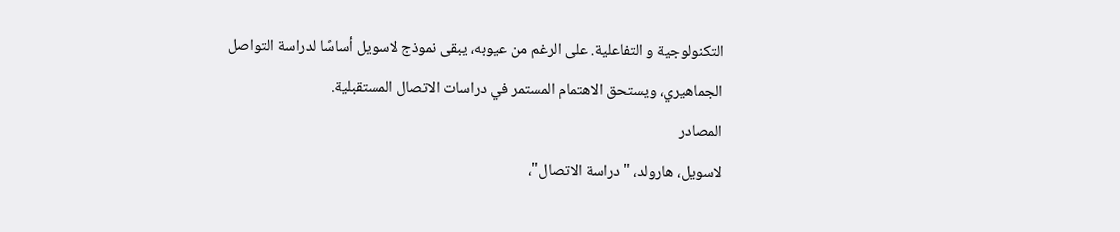التكنولوجية و التفاعلية. على الرغم من عيوبه، يبقى نموذج لاسويل أساسًا لدراسة التواصل الجماهيري، ويستحق الاهتمام المستمر في دراسات الاتصال المستقبلية.
المصادر
لاسويل، هارولد، "دراسة الاتصال"،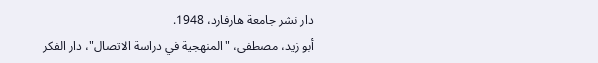دار نشر جامعة هارفارد، 1948.
أبو زيد، مصطفى، "المنهجية في دراسة الاتصال"، دار الفكر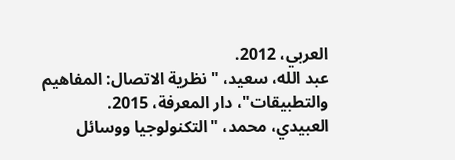العربي، 2012.
عبد الله، سعيد، "نظرية الاتصال: المفاهيم والتطبيقات"، دار المعرفة، 2015.
العبيدي، محمد، "التكنولوجيا ووسائل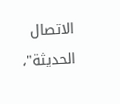الاتصال الحديثة"،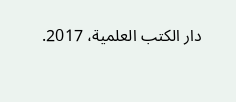دار الكتب العلمية، 2017.